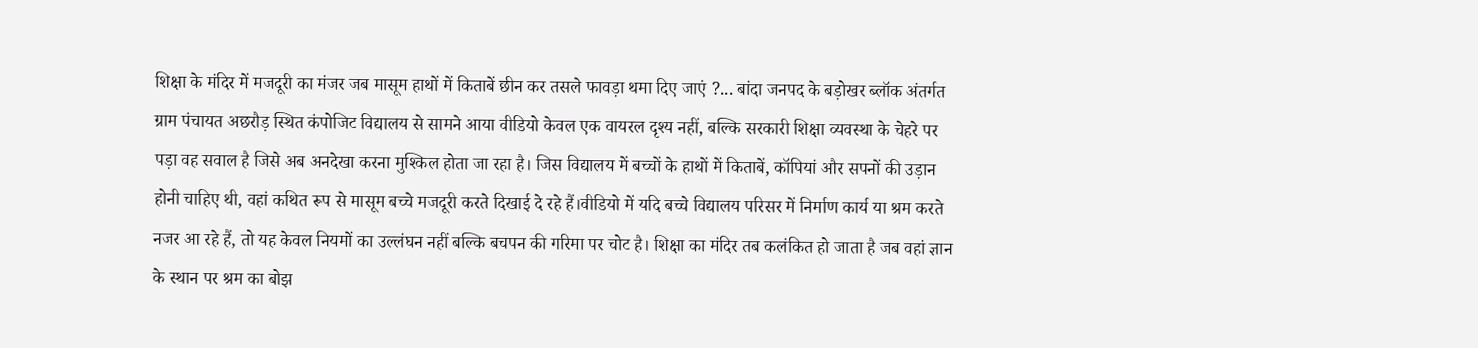शिक्षा के मंदिर में मजदूरी का मंजर जब मासूम हाथों में किताबें छीन कर तसले फावड़ा थमा दिए जाएं ?... बांदा जनपद के बड़ोखर ब्लॉक अंतर्गत ग्राम पंचायत अछरौड़ स्थित कंपोजिट विद्यालय से सामने आया वीडियो केवल एक वायरल दृश्य नहीं, बल्कि सरकारी शिक्षा व्यवस्था के चेहरे पर पड़ा वह सवाल है जिसे अब अनदेखा करना मुश्किल होता जा रहा है। जिस विद्यालय में बच्चों के हाथों में किताबें, कॉपियां और सपनों की उड़ान होनी चाहिए थी, वहां कथित रूप से मासूम बच्चे मजदूरी करते दिखाई दे रहे हैं।वीडियो में यदि बच्चे विद्यालय परिसर में निर्माण कार्य या श्रम करते नजर आ रहे हैं, तो यह केवल नियमों का उल्लंघन नहीं बल्कि बचपन की गरिमा पर चोट है। शिक्षा का मंदिर तब कलंकित हो जाता है जब वहां ज्ञान के स्थान पर श्रम का बोझ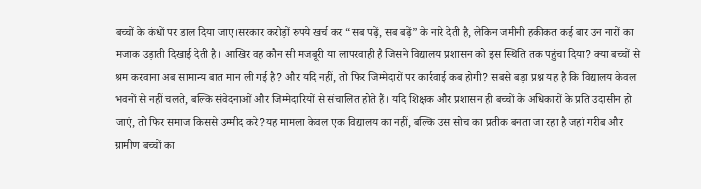बच्चों के कंधों पर डाल दिया जाए।सरकार करोड़ों रुपये खर्च कर “सब पढ़ें, सब बढ़ें” के नारे देती है, लेकिन जमीनी हकीकत कई बार उन नारों का मजाक उड़ाती दिखाई देती है। आखिर वह कौन सी मजबूरी या लापरवाही है जिसने विद्यालय प्रशासन को इस स्थिति तक पहुंचा दिया? क्या बच्चों से श्रम करवाना अब सामान्य बात मान ली गई है? और यदि नहीं, तो फिर जिम्मेदारों पर कार्रवाई कब होगी? सबसे बड़ा प्रश्न यह है कि विद्यालय केवल भवनों से नहीं चलते, बल्कि संवेदनाओं और जिम्मेदारियों से संचालित होते हैं। यदि शिक्षक और प्रशासन ही बच्चों के अधिकारों के प्रति उदासीन हो जाएं, तो फिर समाज किससे उम्मीद करे?यह मामला केवल एक विद्यालय का नहीं, बल्कि उस सोच का प्रतीक बनता जा रहा है जहां गरीब और ग्रामीण बच्चों का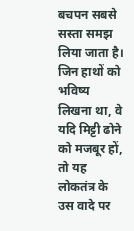बचपन सबसे सस्ता समझ लिया जाता है। जिन हाथों को भविष्य लिखना था, वे यदि मिट्टी ढोने को मजबूर हों, तो यह लोकतंत्र के उस वादे पर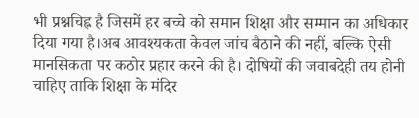भी प्रश्नचिह्न है जिसमें हर बच्चे को समान शिक्षा और सम्मान का अधिकार दिया गया है।अब आवश्यकता केवल जांच बैठाने की नहीं, बल्कि ऐसी मानसिकता पर कठोर प्रहार करने की है। दोषियों की जवाबदेही तय होनी चाहिए ताकि शिक्षा के मंदिर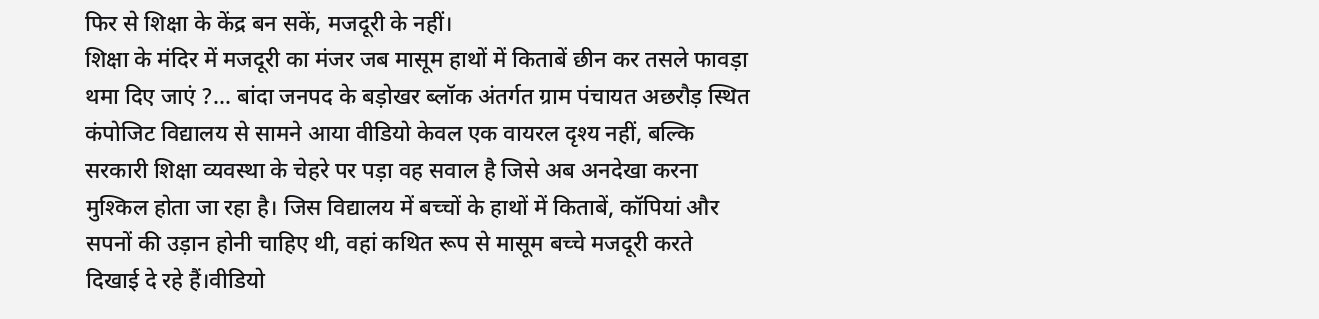फिर से शिक्षा के केंद्र बन सकें, मजदूरी के नहीं।
शिक्षा के मंदिर में मजदूरी का मंजर जब मासूम हाथों में किताबें छीन कर तसले फावड़ा थमा दिए जाएं ?... बांदा जनपद के बड़ोखर ब्लॉक अंतर्गत ग्राम पंचायत अछरौड़ स्थित कंपोजिट विद्यालय से सामने आया वीडियो केवल एक वायरल दृश्य नहीं, बल्कि सरकारी शिक्षा व्यवस्था के चेहरे पर पड़ा वह सवाल है जिसे अब अनदेखा करना मुश्किल होता जा रहा है। जिस विद्यालय में बच्चों के हाथों में किताबें, कॉपियां और सपनों की उड़ान होनी चाहिए थी, वहां कथित रूप से मासूम बच्चे मजदूरी करते दिखाई दे रहे हैं।वीडियो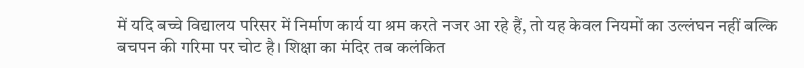में यदि बच्चे विद्यालय परिसर में निर्माण कार्य या श्रम करते नजर आ रहे हैं, तो यह केवल नियमों का उल्लंघन नहीं बल्कि बचपन की गरिमा पर चोट है। शिक्षा का मंदिर तब कलंकित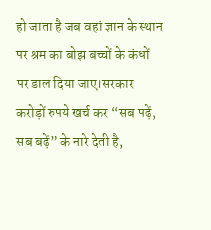हो जाता है जब वहां ज्ञान के स्थान पर श्रम का बोझ बच्चों के कंधों पर डाल दिया जाए।सरकार करोड़ों रुपये खर्च कर “सब पढ़ें, सब बढ़ें” के नारे देती है,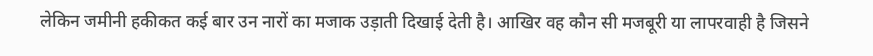लेकिन जमीनी हकीकत कई बार उन नारों का मजाक उड़ाती दिखाई देती है। आखिर वह कौन सी मजबूरी या लापरवाही है जिसने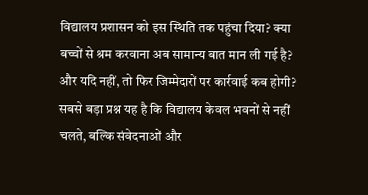विद्यालय प्रशासन को इस स्थिति तक पहुंचा दिया? क्या बच्चों से श्रम करवाना अब सामान्य बात मान ली गई है? और यदि नहीं, तो फिर जिम्मेदारों पर कार्रवाई कब होगी? सबसे बड़ा प्रश्न यह है कि विद्यालय केवल भवनों से नहीं चलते, बल्कि संवेदनाओं और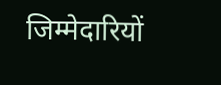जिम्मेदारियों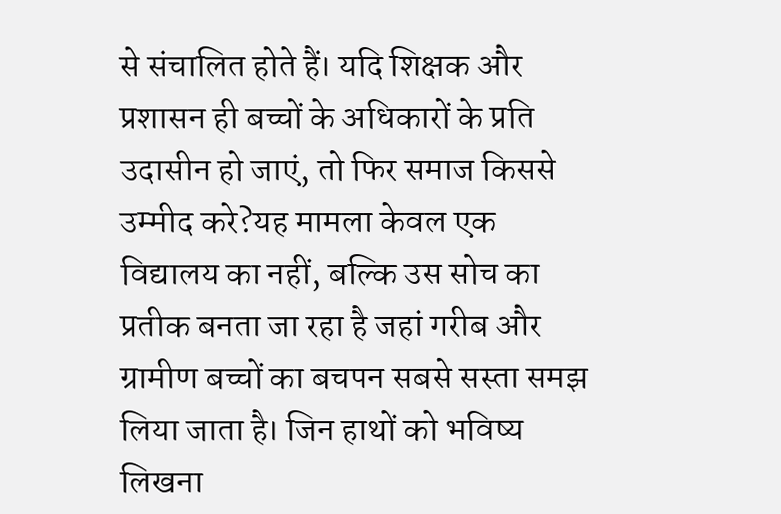से संचालित होते हैं। यदि शिक्षक और प्रशासन ही बच्चों के अधिकारों के प्रति उदासीन हो जाएं, तो फिर समाज किससे उम्मीद करे?यह मामला केवल एक विद्यालय का नहीं, बल्कि उस सोच का प्रतीक बनता जा रहा है जहां गरीब और ग्रामीण बच्चों का बचपन सबसे सस्ता समझ लिया जाता है। जिन हाथों को भविष्य लिखना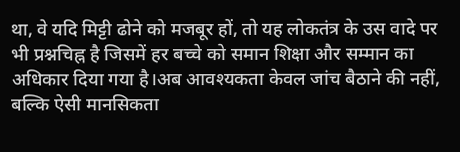था, वे यदि मिट्टी ढोने को मजबूर हों, तो यह लोकतंत्र के उस वादे पर भी प्रश्नचिह्न है जिसमें हर बच्चे को समान शिक्षा और सम्मान का अधिकार दिया गया है।अब आवश्यकता केवल जांच बैठाने की नहीं, बल्कि ऐसी मानसिकता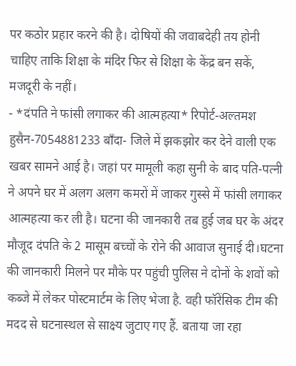पर कठोर प्रहार करने की है। दोषियों की जवाबदेही तय होनी चाहिए ताकि शिक्षा के मंदिर फिर से शिक्षा के केंद्र बन सकें, मजदूरी के नहीं।
- *दंपति ने फांसी लगाकर की आत्महत्या* रिपोर्ट-अल्तमश हुसैन-7054881233 बाँदा- जिले में झकझोर कर देने वाली एक खबर सामने आई है। जहां पर मामूली कहा सुनी के बाद पति-पत्नी ने अपने घर में अलग अलग कमरों में जाकर गुस्से में फांसी लगाकर आत्महत्या कर ली है। घटना की जानकारी तब हुई जब घर के अंदर मौजूद दंपति के 2 मासूम बच्चों के रोने की आवाज सुनाई दी।घटना की जानकारी मिलने पर मौके पर पहुंची पुलिस ने दोनों के शवों को कब्जे में लेकर पोस्टमार्टम के लिए भेजा है. वही फॉरेंसिक टीम की मदद से घटनास्थल से साक्ष्य जुटाए गए हैं. बताया जा रहा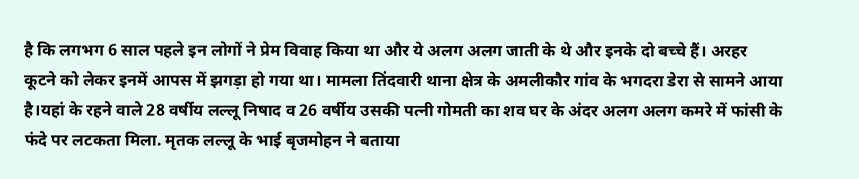है कि लगभग 6 साल पहले इन लोगों ने प्रेम विवाह किया था और ये अलग अलग जाती के थे और इनके दो बच्चे हैं। अरहर कूटने को लेकर इनमें आपस में झगड़ा हो गया था। मामला तिंदवारी थाना क्षेत्र के अमलीकौर गांव के भगदरा डेरा से सामने आया है।यहां के रहने वाले 28 वर्षीय लल्लू निषाद व 26 वर्षीय उसकी पत्नी गोमती का शव घर के अंदर अलग अलग कमरे में फांसी के फंदे पर लटकता मिला. मृतक लल्लू के भाई बृजमोहन ने बताया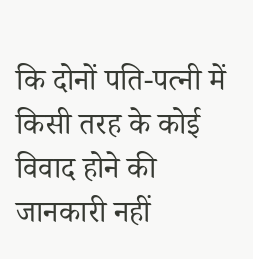कि दोनों पति-पत्नी में किसी तरह के कोई विवाद होने की जानकारी नहीं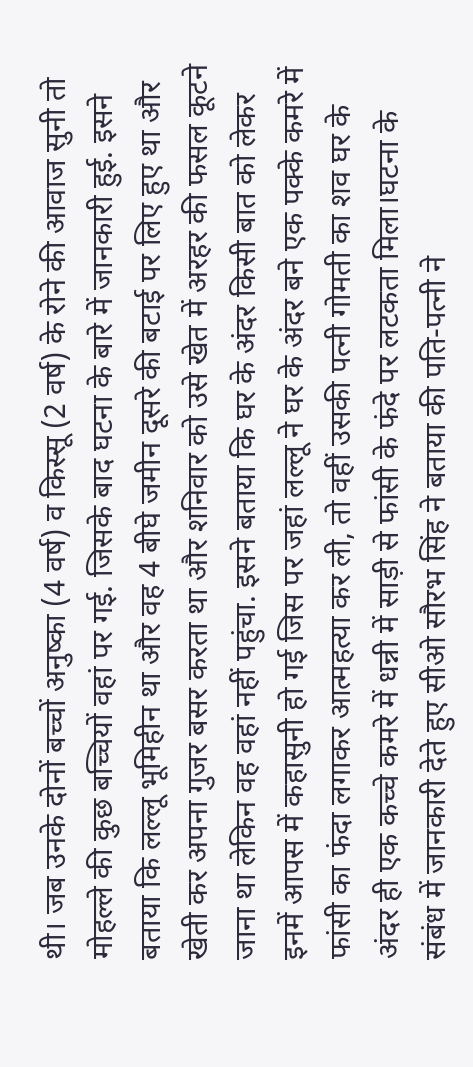थी। जब उनके दोनों बच्चों अनुष्का (4 वर्ष) व किस्सू (2 वर्ष) के रोने की आवाज सुनी तो मोहल्ले की कुछ बच्चियों वहां पर गई. जिसके बाद घटना के बारे में जानकारी हुई. इसने बताया कि लल्लू भूमिहीन था और वह 4 बीघे जमीन दूसरे की बटाई पर लिए हुए था और खेती कर अपना गुजर बसर करता था और शनिवार को उसे खेत में अरहर की फसल कूटने जाना था लेकिन वह वहां नहीं पहुंचा. इसने बताया कि घर के अंदर किसी बात को लेकर इनमें आपस में कहासुनी हो गई जिस पर जहां लल्लू ने घर के अंदर बने एक पक्के कमरे में फांसी का फंदा लगाकर आत्महत्या कर ली, तो वहीं उसकी पत्नी गोमती का शव घर के अंदर ही एक कच्चे कमरे में धन्नी में साड़ी से फांसी के फंदे पर लटकता मिला।घटना के संबंध में जानकारी देते हुए सीओ सौरभ सिंह ने बताया की पति-पत्नी ने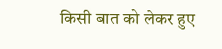किसी बात को लेकर हुए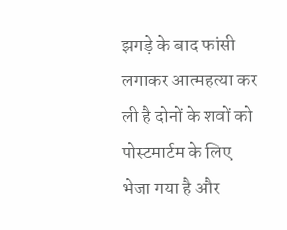झगड़े के बाद फांसी लगाकर आत्महत्या कर ली है दोनों के शवों को पोस्टमार्टम के लिए भेजा गया है और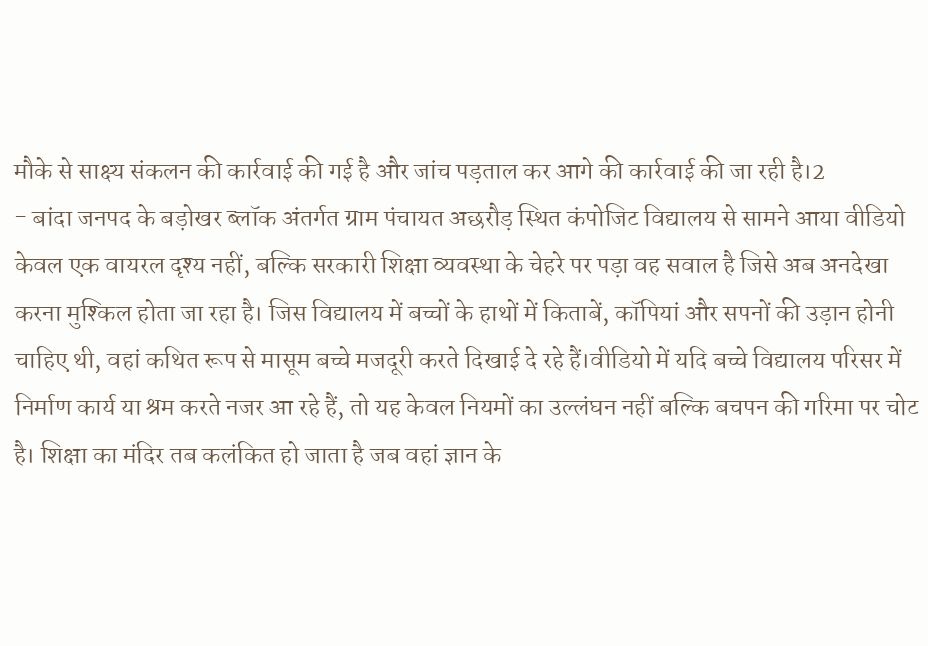मौके से साक्ष्य संकलन की कार्रवाई की गई है और जांच पड़ताल कर आगे की कार्रवाई की जा रही है।2
- बांदा जनपद के बड़ोखर ब्लॉक अंतर्गत ग्राम पंचायत अछरौड़ स्थित कंपोजिट विद्यालय से सामने आया वीडियो केवल एक वायरल दृश्य नहीं, बल्कि सरकारी शिक्षा व्यवस्था के चेहरे पर पड़ा वह सवाल है जिसे अब अनदेखा करना मुश्किल होता जा रहा है। जिस विद्यालय में बच्चों के हाथों में किताबें, कॉपियां और सपनों की उड़ान होनी चाहिए थी, वहां कथित रूप से मासूम बच्चे मजदूरी करते दिखाई दे रहे हैं।वीडियो में यदि बच्चे विद्यालय परिसर में निर्माण कार्य या श्रम करते नजर आ रहे हैं, तो यह केवल नियमों का उल्लंघन नहीं बल्कि बचपन की गरिमा पर चोट है। शिक्षा का मंदिर तब कलंकित हो जाता है जब वहां ज्ञान के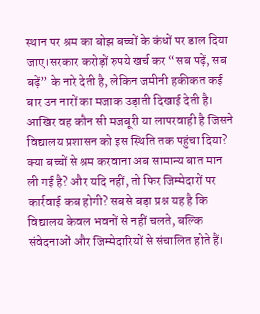स्थान पर श्रम का बोझ बच्चों के कंधों पर डाल दिया जाए।सरकार करोड़ों रुपये खर्च कर “सब पढ़ें, सब बढ़ें” के नारे देती है, लेकिन जमीनी हकीकत कई बार उन नारों का मजाक उड़ाती दिखाई देती है। आखिर वह कौन सी मजबूरी या लापरवाही है जिसने विद्यालय प्रशासन को इस स्थिति तक पहुंचा दिया? क्या बच्चों से श्रम करवाना अब सामान्य बात मान ली गई है? और यदि नहीं, तो फिर जिम्मेदारों पर कार्रवाई कब होगी? सबसे बड़ा प्रश्न यह है कि विद्यालय केवल भवनों से नहीं चलते, बल्कि संवेदनाओं और जिम्मेदारियों से संचालित होते हैं।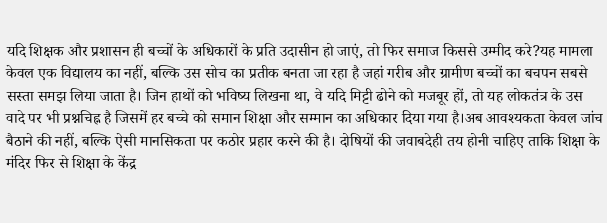यदि शिक्षक और प्रशासन ही बच्चों के अधिकारों के प्रति उदासीन हो जाएं, तो फिर समाज किससे उम्मीद करे?यह मामला केवल एक विद्यालय का नहीं, बल्कि उस सोच का प्रतीक बनता जा रहा है जहां गरीब और ग्रामीण बच्चों का बचपन सबसे सस्ता समझ लिया जाता है। जिन हाथों को भविष्य लिखना था, वे यदि मिट्टी ढोने को मजबूर हों, तो यह लोकतंत्र के उस वादे पर भी प्रश्नचिह्न है जिसमें हर बच्चे को समान शिक्षा और सम्मान का अधिकार दिया गया है।अब आवश्यकता केवल जांच बैठाने की नहीं, बल्कि ऐसी मानसिकता पर कठोर प्रहार करने की है। दोषियों की जवाबदेही तय होनी चाहिए ताकि शिक्षा के मंदिर फिर से शिक्षा के केंद्र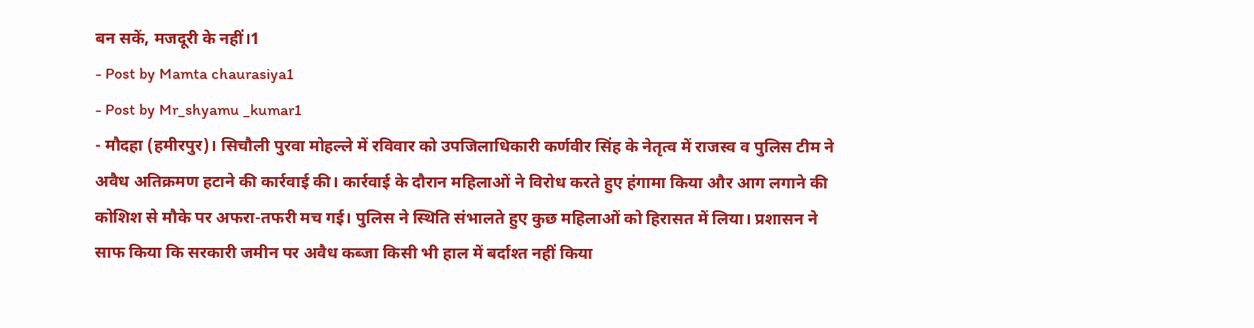बन सकें, मजदूरी के नहीं।1
- Post by Mamta chaurasiya1
- Post by Mr_shyamu _kumar1
- मौदहा (हमीरपुर)। सिचौली पुरवा मोहल्ले में रविवार को उपजिलाधिकारी कर्णवीर सिंह के नेतृत्व में राजस्व व पुलिस टीम ने अवैध अतिक्रमण हटाने की कार्रवाई की। कार्रवाई के दौरान महिलाओं ने विरोध करते हुए हंगामा किया और आग लगाने की कोशिश से मौके पर अफरा-तफरी मच गई। पुलिस ने स्थिति संभालते हुए कुछ महिलाओं को हिरासत में लिया। प्रशासन ने साफ किया कि सरकारी जमीन पर अवैध कब्जा किसी भी हाल में बर्दाश्त नहीं किया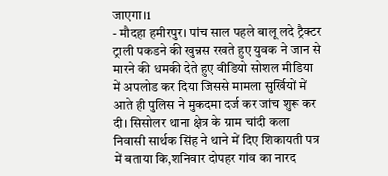जाएगा।1
- मौदहा हमीरपुर। पांच साल पहले बालू लदे ट्रैक्टर ट्राली पकडने की खुन्नस रखते हुए युवक ने जान से मारने की धमकी देते हुए वीडियो सोशल मीडिया में अपलोड कर दिया जिससे मामला सुर्खियों में आते ही पुलिस ने मुकदमा दर्ज कर जांच शुरू कर दी। सिसोलर थाना क्षेत्र के ग्राम चांदी कला निवासी सार्थक सिंह ने थाने में दिए शिकायती पत्र में बताया कि,शनिवार दोपहर गांव का नारद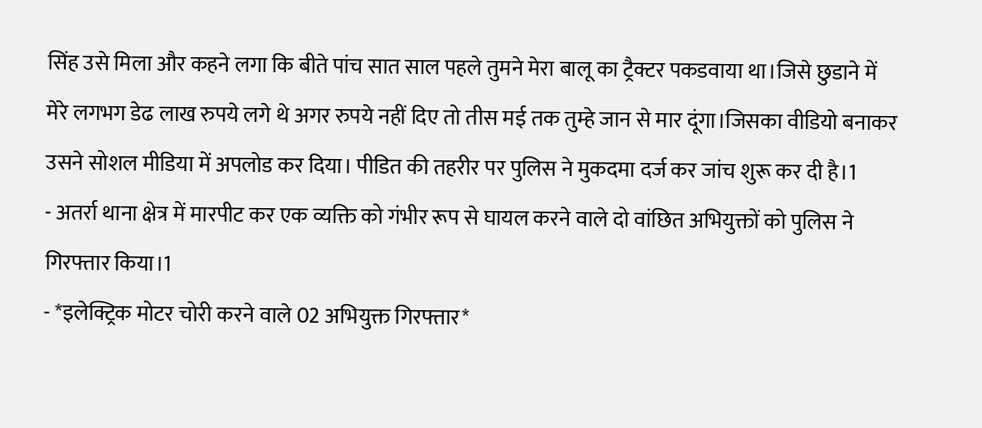सिंह उसे मिला और कहने लगा कि बीते पांच सात साल पहले तुमने मेरा बालू का ट्रैक्टर पकडवाया था।जिसे छुडाने में मेरे लगभग डेढ लाख रुपये लगे थे अगर रुपये नहीं दिए तो तीस मई तक तुम्हे जान से मार दूंगा।जिसका वीडियो बनाकर उसने सोशल मीडिया में अपलोड कर दिया। पीडित की तहरीर पर पुलिस ने मुकदमा दर्ज कर जांच शुरू कर दी है।1
- अतर्रा थाना क्षेत्र में मारपीट कर एक व्यक्ति को गंभीर रूप से घायल करने वाले दो वांछित अभियुक्तों को पुलिस ने गिरफ्तार किया।1
- *इलेक्ट्रिक मोटर चोरी करने वाले 02 अभियुक्त गिरफ्तार*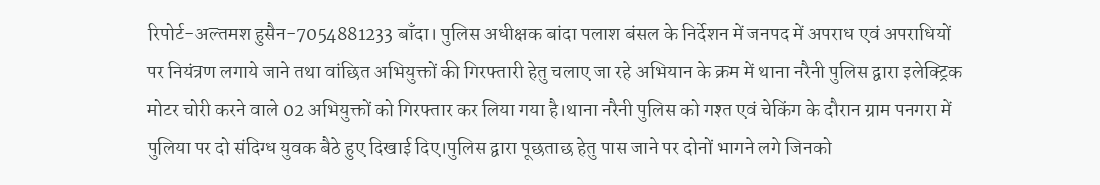रिपोर्ट-अल्तमश हुसैन-7054881233 बाँदा। पुलिस अधीक्षक बांदा पलाश बंसल के निर्देशन में जनपद में अपराध एवं अपराधियों पर नियंत्रण लगाये जाने तथा वांछित अभियुक्तों की गिरफ्तारी हेतु चलाए जा रहे अभियान के क्रम में थाना नरैनी पुलिस द्वारा इलेक्ट्रिक मोटर चोरी करने वाले 02 अभियुक्तों को गिरफ्तार कर लिया गया है।थाना नरैनी पुलिस को गश्त एवं चेकिंग के दौरान ग्राम पनगरा में पुलिया पर दो संदिग्ध युवक बैठे हुए दिखाई दिए।पुलिस द्वारा पूछताछ हेतु पास जाने पर दोनों भागने लगे जिनको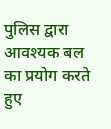पुलिस द्वारा आवश्यक बल का प्रयोग करते हुए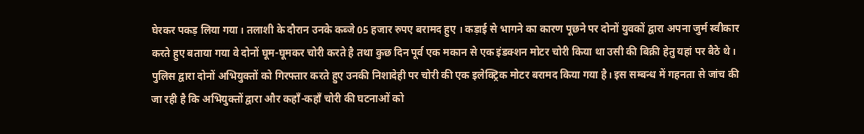घेरकर पकड़ लिया गया। तलाशी के दौरान उनके कब्जे 05 हजार रुपए बरामद हुए । कड़ाई से भागने का कारण पूछने पर दोनों युवकों द्वारा अपना जुर्म स्वीकार करते हुए बताया गया वे दोनों घूम-घूमकर चोरी करते है तथा कुछ दिन पूर्व एक मकान से एक इंडक्शन मोटर चोरी किया था उसी की बिक्री हेतु यहां पर बैठे थे। पुलिस द्वारा दोनों अभियुक्तों को गिरफ्तार करते हुए उनकी निशादेही पर चोरी की एक इलेक्ट्रिक मोटर बरामद किया गया है। इस सम्बन्ध में गहनता से जांच की जा रही है कि अभियुक्तों द्वारा और कहाँ-कहाँ चोरी की घटनाओं को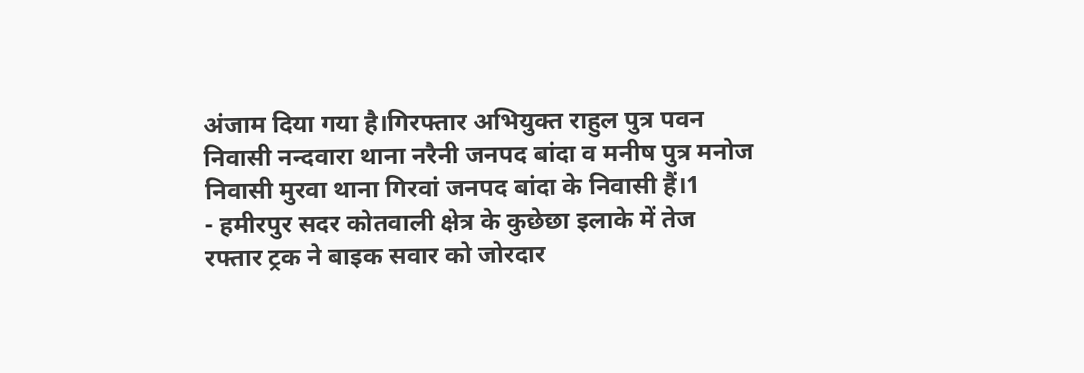अंजाम दिया गया है।गिरफ्तार अभियुक्त राहुल पुत्र पवन निवासी नन्दवारा थाना नरैनी जनपद बांदा व मनीष पुत्र मनोज निवासी मुरवा थाना गिरवां जनपद बांदा के निवासी हैं।1
- हमीरपुर सदर कोतवाली क्षेत्र के कुछेछा इलाके में तेज रफ्तार ट्रक ने बाइक सवार को जोरदार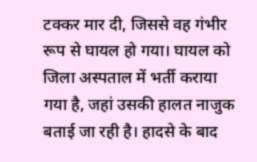टक्कर मार दी, जिससे वह गंभीर रूप से घायल हो गया। घायल को जिला अस्पताल में भर्ती कराया गया है, जहां उसकी हालत नाजुक बताई जा रही है। हादसे के बाद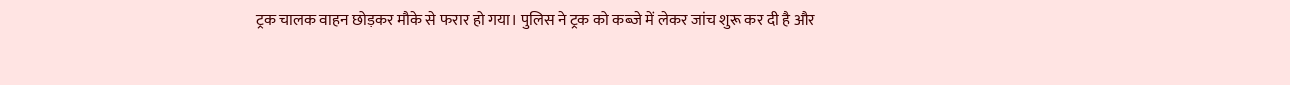ट्रक चालक वाहन छोड़कर मौके से फरार हो गया। पुलिस ने ट्रक को कब्जे में लेकर जांच शुरू कर दी है और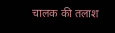चालक की तलाश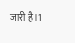जारी है।1